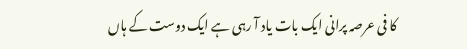کا فی عرصہ پرانی ایک بات یاد آ رہی ہے ایک دوست کے ہاں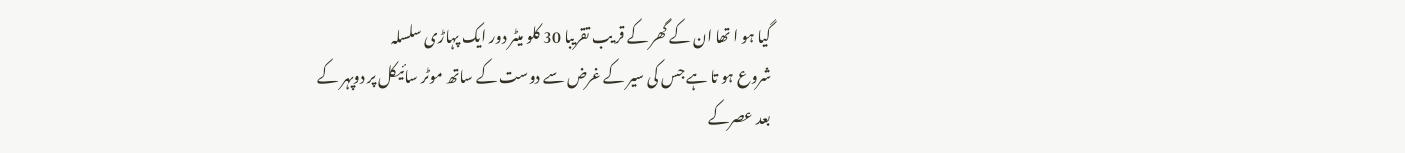گیا ہو ا تھا ان کے گھر کے قر یب تقریبا 30 کلو میٹر دور ایک پہاڑی سلسلہ
شروع ہو تا ہے جس کی سیر کے غرض سے دوست کے ساتھ موٹر سائیکل پر دوپہر کے
بعد عصرکے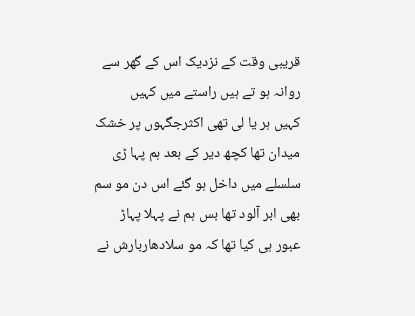قریبی وقت کے نزدیک اس کے گھر سے روانہ ہو تے ہیں راستے میں کہیں
کہیں ہر یا لی تھی اکثرجگہوں پر خشک میدان تھا کچھ دیر کے بعد ہم پہا ڑی
سلسلے میں داخل ہو گئے اس دن مو سم بھی ابر آلود تھا بس ہم نے پہلا پہاڑ
عبور ہی کیا تھا کہ مو سلادھاربارش نے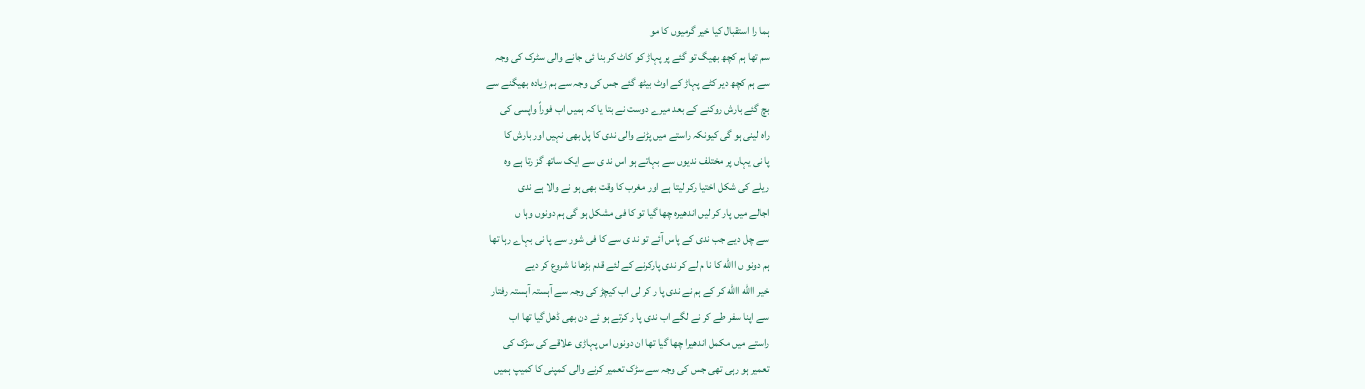ہما را استقبال کیا خیر گرمیوں کا مو
سم تھا ہم کچھ بھیگ تو گئے پر پہاڑ کو کاٹ کر بنا ئی جانے والی سٹرک کی وجہ
سے ہم کچھ دیر کٹے پہاڑ کے اوٹ بیٹھ گئے جس کی وجہ سے ہم زیادہ بھیگنے سے
بچ گئے بارش روکنے کے بعد میرے دوست نے بتا یا کہ ہمیں اب فوراً واپسی کی
راہ لینی ہو گی کیونکہ راستے میں پڑنے والی ندی کا پل بھی نہیں اور بارش کا
پا نی یہاں پر مختلف ندیوں سے بہاتے ہو اس ند ی سے ایک ساتھ گز رتا ہے وہ
ریلے کی شکل اختیا رکر لیتا ہے اور مغرب کا وقت بھی ہو نے والا ہے ندی
اجالے میں پار کر لیں اندھیرہ چھا گیا تو کا فی مشکل ہو گی ہم دونوں وہا ں
سے چل دیے جب ندی کے پاس آئے تو ند ی سے کا فی شور سے پا نی بہاے رہا تھا
ہم دونو ں االله کا نا م لے کر ندی پارکرنے کے لئے قدم بڑھا نا شروع کر دیے
خیر االله االله کر کے ہم نے ندی پا ر کر لی اب کیچڑ کی وجہ سے آہستہ آہستہ رفتار
سے اپنا سفر طے کر نے لگے اب ندی پا ر کرتے ہو ئے دن بھی ڈھل گیا تھا اب
راستے میں مکمل اندھیرا چھا گیا تھا ان دونوں اس پہاڑی علاقے کی سڑک کی
تعمیر ہو رہی تھی جس کی وجہ سے سڑک تعمیر کرنے والی کمپنی کا کمیپ ہمیں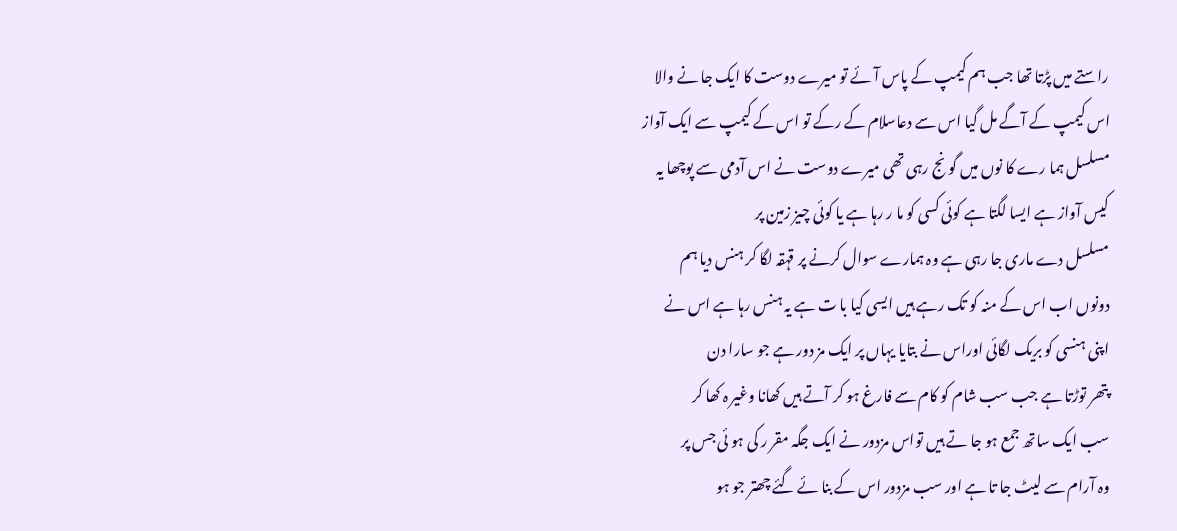راستے میں پڑتا تھا جب ہم کیمپ کے پاس آئے تو میرے دوست کا ایک جا نے والا
اس کیمپ کے آگے مل گیا اس سے دعاسلام کے رکے تو اس کے کیمپ سے ایک آواز
مسلسل ہما رے کا نوں میں گو نج رہی تھی میرے دوست نے اس آدمی سے پوچھا یہ
کیس آواز ہے ایسا لگتا ہے کوئی کسی کو ما ر رہا ہے یا کوئی چیز زمین پر
مسلسل دے ماری جا رہی ہے وہ ہمارے سوال کرنے پر قہقہ لگا کر ہنس دیا ہم
دونوں اب اس کے منہ کو تک رہے ہیں ایسی کیا با ت ہے یہ ہنس رہا ہے اس نے
اپنی ہنسی کو بریک لگائی اوراس نے بتایا یہاں پر ایک مز دور ہے جو سارا دن
پتھر توڑتا ہے جب سب شام کو کام سے فارغ ہو کر آتے ہیں کھانا وغیر ہ کھا کر
سب ایک ساتھ جمع ہو جا تے ہیں تواس مزدور نے ایک جگہ مقر ر کی ہو ئی جس پر
وہ آرام سے لیٹ جا تا ہے اور سب مزدور اس کے بنا ئے گئے چھتر جو ہو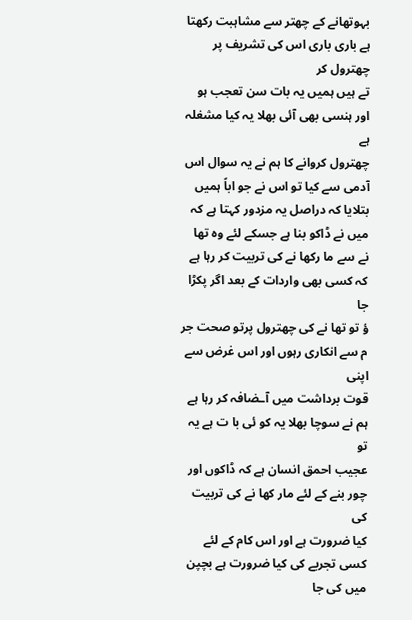بہوتھانے کے چھتر سے مشاہبت رکھتا ہے باری باری اس کی تشریف پر چھترول کر
تے ہیں ہمیں یہ بات سن تعجب ہو اور ہنسی بھی آئی بھلا یہ کیا مشغلہ ہے
چھترول کروانے کا ہم نے یہ سوال اس آدمی سے کیا تو اس نے جو اباً ہمیں
بتلایا کہ دراصل یہ مزدور کہتا ہے کہ میں نے ڈاکو بنا ہے جسکے لئے وہ تھا
نے سے ما رکھا نے کی تربیت کر رہا ہے کہ کسی بھی واردات کے بعد اگر پکڑا جا
ؤ تو تھا نے کی چھترول پرتو صحت جر م سے انکاری رہوں اور اس غرض سے اپنی
قوت برداشت میں آـضافہ کر رہا ہے ہم نے سوچا بھلا یہ کو ئی با ت ہے یہ تو
عجیب احمق انسان ہے کہ ڈاکوں اور چور بنے کے لئے مار کھا نے کی تربیت کی
کیا ضرورت ہے اور اس کام کے لئے کسی تجربے کی کیا ضرورت ہے بچپن میں کی جا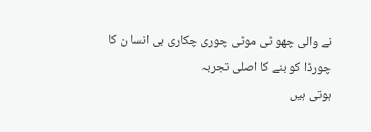نے والی چھو ٹی موٹی چوری چکاری ہی انسا ن کا چورڈا کو بنے کا اصلی تجربہ
ہوتی ہیں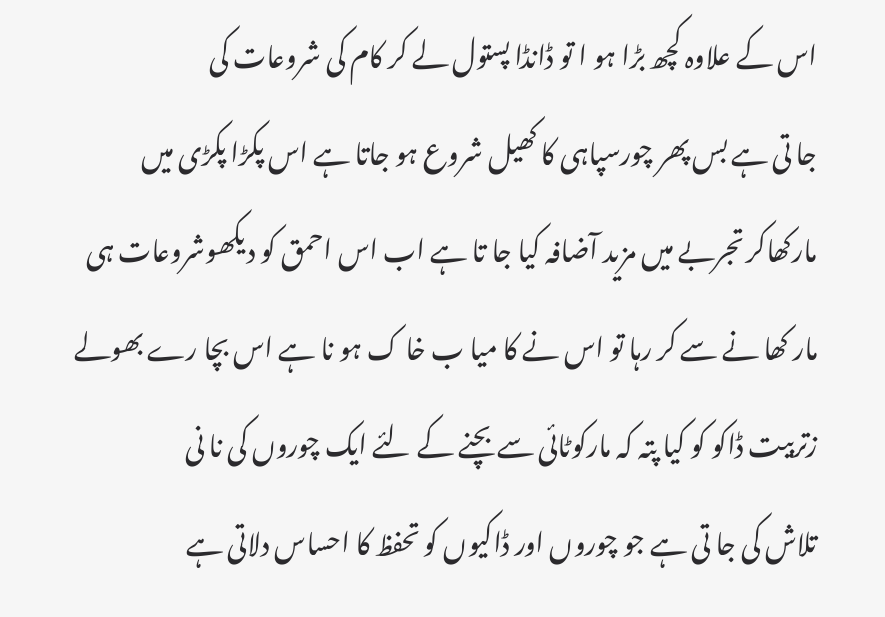اس کے علاوہ کچھ بڑا ہو ا تو ڈانڈا پستول لے کر کام کی شروعات کی
جا تی ہے بس پھر چورسپاہی کا کھیل شروع ہو جاتا ہے اس پکڑا پکڑی میں
مارکھاکر تجربے میں مزید آضافہ کیا جا تا ہے اب اس احمق کو دیکھوشروعات ہی
مار کھا نے سے کر رہا تو اس نے کا میا ب خا ک ہو نا ہے اس بچا رے بھولے
زتربیت ڈاکو کو کیا پتہ کہ مارکوٹائی سے بچنے کے لئے ایک چوروں کی نا نی
تلاش کی جا تی ہے جو چوروں اور ڈاکیوں کو تحفظ کا احساس دلاتی ہے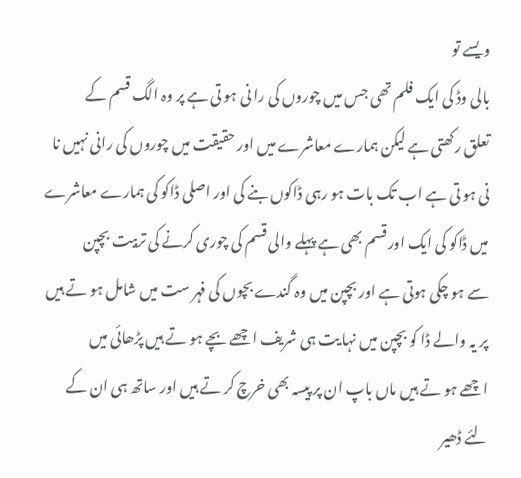ویسے تو
بالی وڈ کی ایک فلم تھی جس میں چوروں کی را نی ہو تی ہے پر وہ الگ قسم کے
تعلق رکھتی ہے لیکن ہمارے معاشرے میں اور حقیقت میں چوروں کی رانی نہیں نا
نی ہو تی ہے اب تک بات ہو رہی ڈاکوں بنے کی اور اصلی ڈاکو کی ہمارے معاشرے
میں ڈاکو کی ایک اور قسم بھی ہے پہلے والی قسم کی چوری کرنے کی تربیت بچپن
سے ہو چکی ہوتی ہے اور بچپن میں وہ گندے بچوں کی فہر ست میں شامل ہو تے ہیں
پر یہ والے ڈا کو بچپن میں نہا یت ہی شریف اچھے بچے ہو تے ہیں پڑھائی میں
اچھے ہو تے ہیں ماں باپ ان پر پیسہ بھی خرچ کر تے ہیں اور ساتھ ہی ان کے
لئے ڈھیر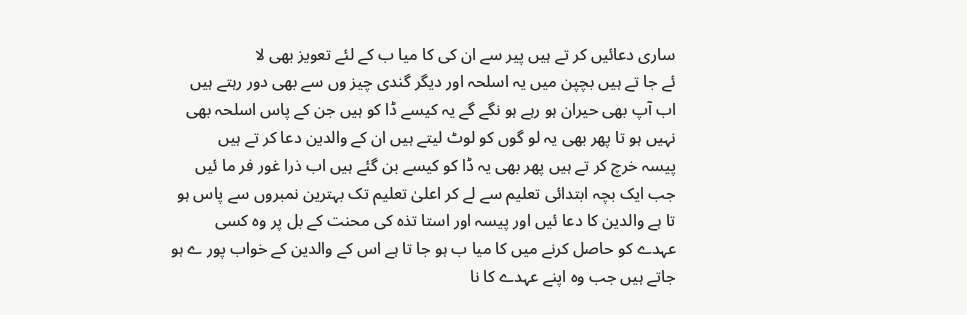ساری دعائیں کر تے ہیں پیر سے ان کی کا میا ب کے لئے تعویز بھی لا
ئے جا تے ہیں بچپن میں یہ اسلحہ اور دیگر گندی چیز وں سے بھی دور رہتے ہیں
اب آپ بھی حیران ہو رہے ہو نگے گے یہ کیسے ڈا کو ہیں جن کے پاس اسلحہ بھی
نہیں ہو تا پھر بھی یہ لو گوں کو لوٹ لیتے ہیں ان کے والدین دعا کر تے ہیں
پیسہ خرچ کر تے ہیں پھر بھی یہ ڈا کو کیسے بن گئے ہیں اب ذرا غور فر ما ئیں
جب ایک بچہ ابتدائی تعلیم سے لے کر اعلیٰ تعلیم تک بہترین نمبروں سے پاس ہو
تا ہے والدین کا دعا ئیں اور پیسہ اور استا تذہ کی محنت کے بل پر وہ کسی
عہدے کو حاصل کرنے میں کا میا ب ہو جا تا ہے اس کے والدین کے خواب پور ے ہو
جاتے ہیں جب وہ اپنے عہدے کا نا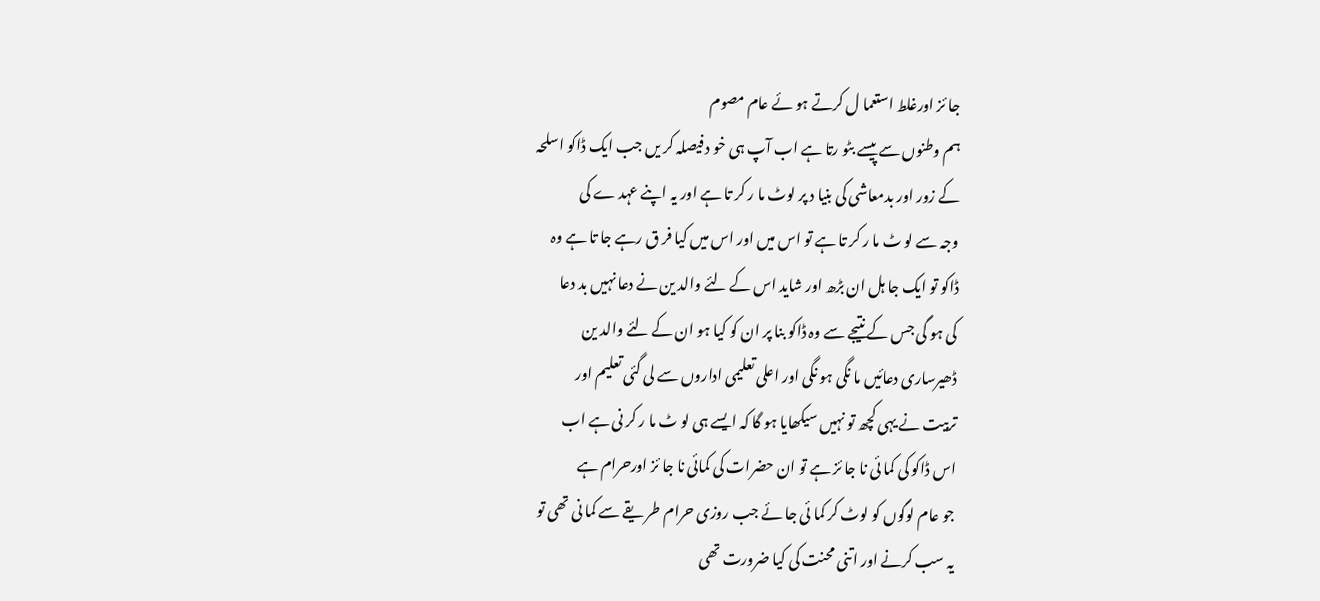جا ئز اورغلط استعما ل کرتے ہو ئے عام مصوم
ہم وطنوں سے پیسے بٹو رتا ہے اب آپ ہی خو د فیصلہ کر یں جب ایک ڈاکو اسلحہ
کے زور اور بدمعاشی کی بنیا د پر لوٹ ما ر کر تا ہے اور یہ اپنے عہد ے کی
وجہ سے لو ٹ ما ر کر تا ہے تو اس میں اور اس میں کیا فر ق رہے جا تا ہے وہ
ڈاکو تو ایک جا ہل ان بڑھ اور شاید اس کے لئے والد ین نے دعا نہیں بد دعا
کی ہو گی جس کے نتیجے سے وہ ڈاکو بنا پر ان کو کیا ہو ان کے لئے والد ین
ڈھیرساری دعائیں ما نگی ہو نگی اور اعلی تعلیمی اداروں سے لی گئی تعلیم اور
تربیت نے یہی کچھ تو نہیں سیکھایا ہو گا کہ ایسے ہی لو ٹ ما ر کر نی ہے اب
اس ڈاکو کی کما ئی نا جا ئز ہے تو ان حضرات کی کمائی نا جا ئز اورحرام ہے
جو عام لوگوں کو لوٹ کر کما ئی جا ئے جب روزی حرام طر یقے سے کما نی تھی تو
یہ سب کرنے اور اتنی محنت کی کیا ضرورت تھی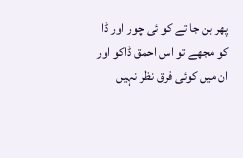پھر بن جا تے کو ئی چور اور ڈا
کو مجھے تو اس احمق ڈاکو اور ان میں کوئی فرق نظر نہیں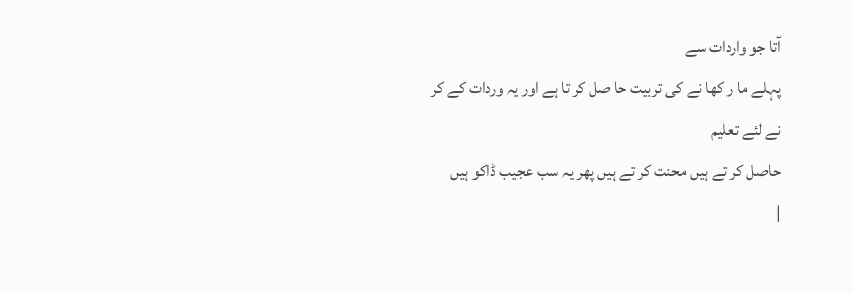آتا جو واردات سے
پہلے ما ر کھا نے کی تربیت حا صل کر تا ہے اور یہ وردات کے کر نے لئے تعلیم
حاصل کر تے ہیں محنت کر تے ہیں پھر یہ سب عجیب ڈاکو ہیں
|